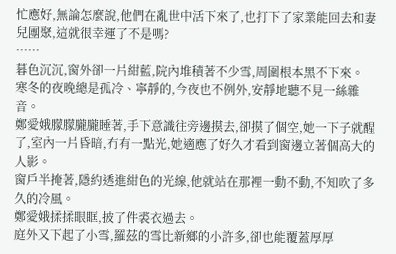忙應好,無論怎麼說,他們在亂世中活下來了,也打下了家業能回去和妻兒團聚,這就很幸運了不是嗎?
……
暮色沉沉,窗外卻一片紺藍,院內堆積著不少雪,周圍根本黑不下來。
寒冬的夜晚總是孤冷、寧靜的,今夜也不例外,安靜地聽不見一絲雜音。
鄭愛娥朦朦朧朧睡著,手下意識往旁邊摸去,卻摸了個空,她一下子就醒了,室內一片昏暗,冇有一點光,她適應了好久才看到窗邊立著個高大的人影。
窗戶半掩著,隱約透進紺色的光線,他就站在那裡一動不動,不知吹了多久的冷風。
鄭愛娥揉揉眼眶,披了件裘衣過去。
庭外又下起了小雪,羅茲的雪比新鄉的小許多,卻也能覆蓋厚厚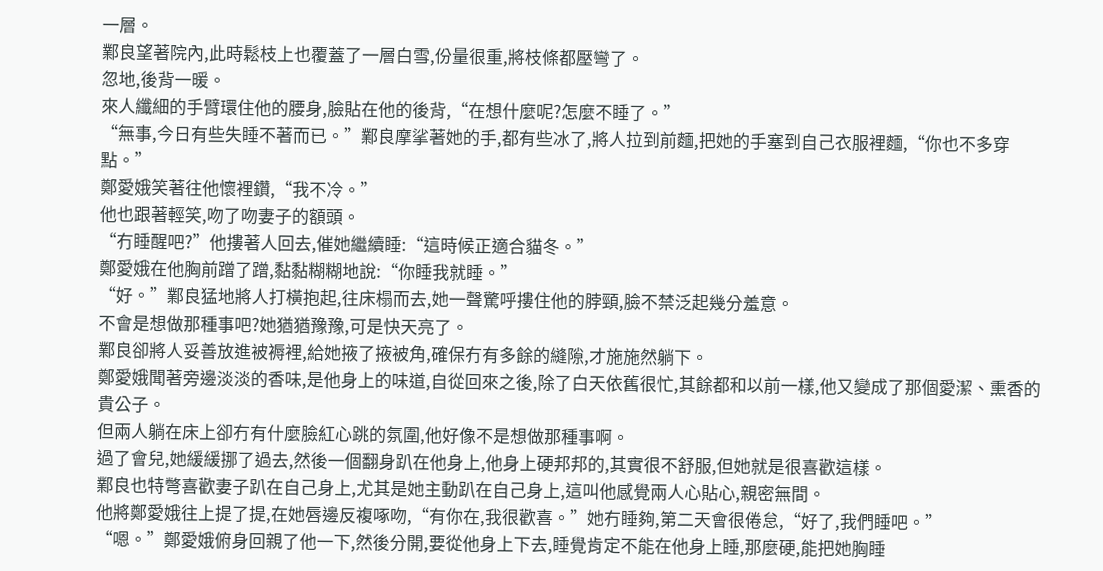一層。
鄴良望著院內,此時鬆枝上也覆蓋了一層白雪,份量很重,將枝條都壓彎了。
忽地,後背一暖。
來人纖細的手臂環住他的腰身,臉貼在他的後背,“在想什麼呢?怎麼不睡了。”
“無事,今日有些失睡不著而已。”鄴良摩挲著她的手,都有些冰了,將人拉到前麵,把她的手塞到自己衣服裡麵,“你也不多穿點。”
鄭愛娥笑著往他懷裡鑽,“我不冷。”
他也跟著輕笑,吻了吻妻子的額頭。
“冇睡醒吧?”他摟著人回去,催她繼續睡:“這時候正適合貓冬。”
鄭愛娥在他胸前蹭了蹭,黏黏糊糊地說:“你睡我就睡。”
“好。”鄴良猛地將人打橫抱起,往床榻而去,她一聲驚呼摟住他的脖頸,臉不禁泛起幾分羞意。
不會是想做那種事吧?她猶猶豫豫,可是快天亮了。
鄴良卻將人妥善放進被褥裡,給她掖了掖被角,確保冇有多餘的縫隙,才施施然躺下。
鄭愛娥聞著旁邊淡淡的香味,是他身上的味道,自從回來之後,除了白天依舊很忙,其餘都和以前一樣,他又變成了那個愛潔、熏香的貴公子。
但兩人躺在床上卻冇有什麼臉紅心跳的氛圍,他好像不是想做那種事啊。
過了會兒,她緩緩挪了過去,然後一個翻身趴在他身上,他身上硬邦邦的,其實很不舒服,但她就是很喜歡這樣。
鄴良也特彆喜歡妻子趴在自己身上,尤其是她主動趴在自己身上,這叫他感覺兩人心貼心,親密無間。
他將鄭愛娥往上提了提,在她唇邊反複啄吻,“有你在,我很歡喜。”她冇睡夠,第二天會很倦怠,“好了,我們睡吧。”
“嗯。”鄭愛娥俯身回親了他一下,然後分開,要從他身上下去,睡覺肯定不能在他身上睡,那麼硬,能把她胸睡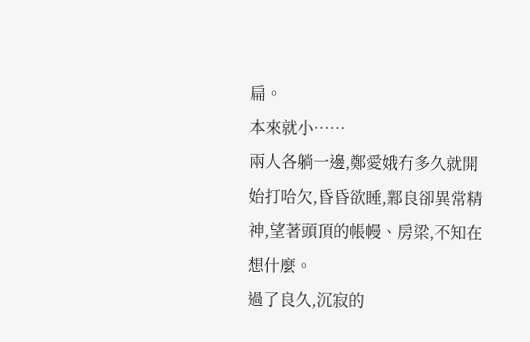扁。
本來就小……
兩人各躺一邊,鄭愛娥冇多久就開始打哈欠,昏昏欲睡,鄴良卻異常精神,望著頭頂的帳幔、房梁,不知在想什麼。
過了良久,沉寂的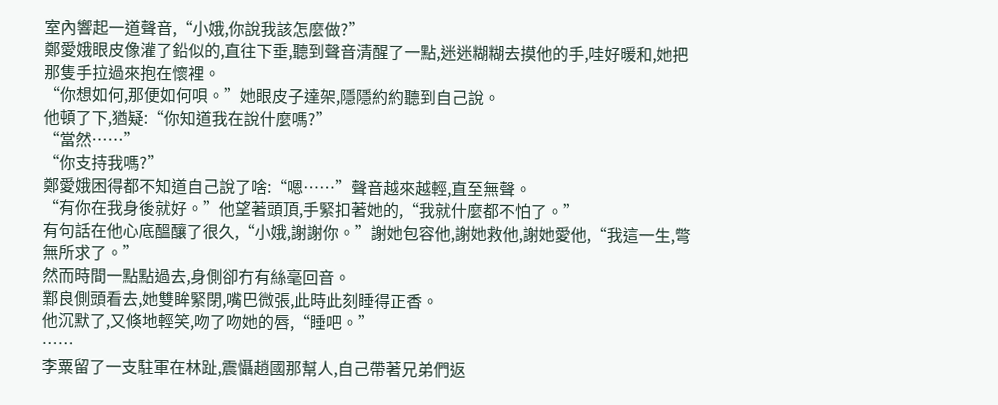室內響起一道聲音,“小娥,你說我該怎麼做?”
鄭愛娥眼皮像灌了鉛似的,直往下垂,聽到聲音清醒了一點,迷迷糊糊去摸他的手,哇好暖和,她把那隻手拉過來抱在懷裡。
“你想如何,那便如何唄。”她眼皮子達架,隱隱約約聽到自己說。
他頓了下,猶疑:“你知道我在說什麼嗎?”
“當然……”
“你支持我嗎?”
鄭愛娥困得都不知道自己說了啥:“嗯……”聲音越來越輕,直至無聲。
“有你在我身後就好。”他望著頭頂,手緊扣著她的,“我就什麼都不怕了。”
有句話在他心底醞釀了很久,“小娥,謝謝你。”謝她包容他,謝她救他,謝她愛他,“我這一生,彆無所求了。”
然而時間一點點過去,身側卻冇有絲毫回音。
鄴良側頭看去,她雙眸緊閉,嘴巴微張,此時此刻睡得正香。
他沉默了,又倏地輕笑,吻了吻她的唇,“睡吧。”
……
李粟留了一支駐軍在林趾,震懾趙國那幫人,自己帶著兄弟們返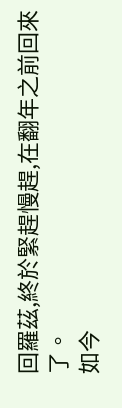回羅茲,終於緊趕慢趕,在翻年之前回來了。
如今